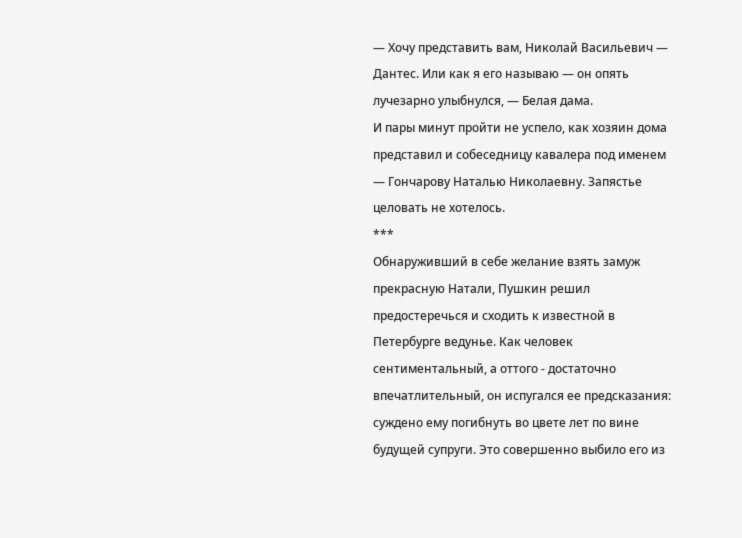— Хочу представить вам, Николай Васильевич — Дантес. Или как я его называю — он опять лучезарно улыбнулся, — Белая дама.
И пары минут пройти не успело, как хозяин дома представил и собеседницу кавалера под именем — Гончарову Наталью Николаевну. Запястье целовать не хотелось.
***
Обнаруживший в себе желание взять замуж прекрасную Натали, Пушкин решил предостеречься и сходить к известной в Петербурге ведунье. Как человек сентиментальный, а оттого - достаточно впечатлительный, он испугался ее предсказания: суждено ему погибнуть во цвете лет по вине будущей супруги. Это совершенно выбило его из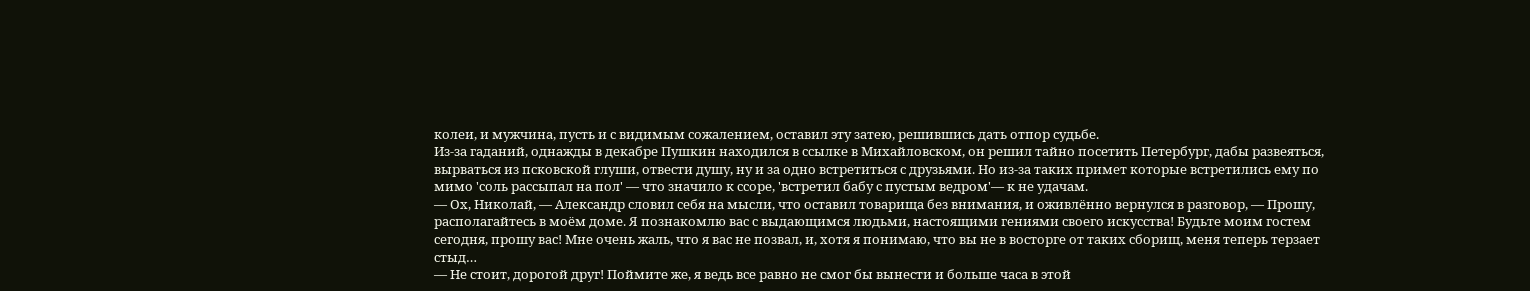колеи, и мужчина, пусть и с видимым сожалением, оставил эту затею, решившись дать отпор судьбе.
Из-за гаданий, однажды в декабре Пушкин находился в ссылке в Михайловском, он решил тайно посетить Петербург, дабы развеяться, вырваться из псковской глуши, отвести душу, ну и за одно встретиться с друзьями. Но из-за таких примет которые встретились ему по мимо 'соль рассыпал на пол' — что значило к ссоре, 'встретил бабу с пустым ведром'— к не удачам.
— Ох, Николай, — Александр словил себя на мысли, что оставил товарища без внимания, и оживлённо вернулся в разговор, — Прошу, располагайтесь в моём доме. Я познакомлю вас с выдающимся людьми, настоящими гениями своего искусства! Будьте моим гостем сегодня, прошу вас! Мне очень жаль, что я вас не позвал, и, хотя я понимаю, что вы не в восторге от таких сборищ, меня теперь терзает стыд…
— Не стоит, дорогой друг! Поймите же, я ведь все равно не смог бы вынести и больше часа в этой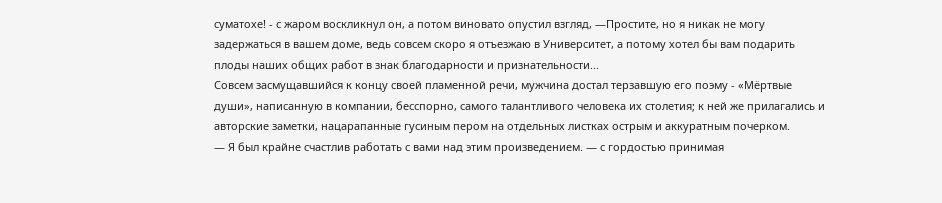суматохе! - с жаром воскликнул он, а потом виновато опустил взгляд, —Простите, но я никак не могу задержаться в вашем доме, ведь совсем скоро я отъезжаю в Университет, а потому хотел бы вам подарить плоды наших общих работ в знак благодарности и признательности...
Совсем засмущавшийся к концу своей пламенной речи, мужчина достал терзавшую его поэму - «Мёртвые души», написанную в компании, бесспорно, самого талантливого человека их столетия; к ней же прилагались и авторские заметки, нацарапанные гусиным пером на отдельных листках острым и аккуратным почерком.
— Я был крайне счастлив работать с вами над этим произведением. — с гордостью принимая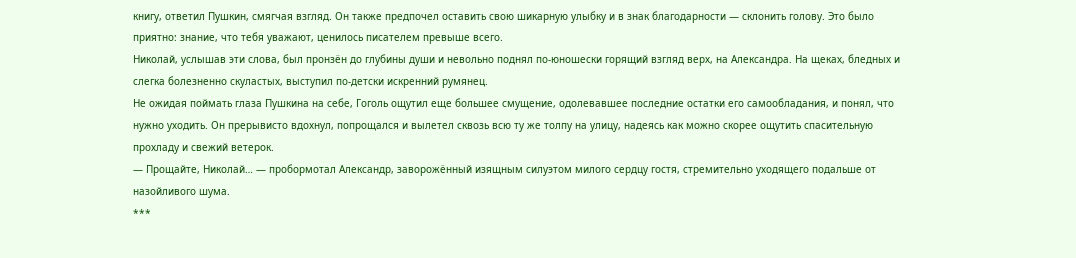книгу, ответил Пушкин, смягчая взгляд. Он также предпочел оставить свою шикарную улыбку и в знак благодарности — склонить голову. Это было приятно: знание, что тебя уважают, ценилось писателем превыше всего.
Николай, услышав эти слова, был пронзён до глубины души и невольно поднял по-юношески горящий взгляд верх, на Александра. На щеках, бледных и слегка болезненно скуластых, выступил по-детски искренний румянец.
Не ожидая поймать глаза Пушкина на себе, Гоголь ощутил еще большее смущение, одолевавшее последние остатки его самообладания, и понял, что нужно уходить. Он прерывисто вдохнул, попрощался и вылетел сквозь всю ту же толпу на улицу, надеясь как можно скорее ощутить спасительную прохладу и свежий ветерок.
— Прощайте, Николай… — пробормотал Александр, заворожённый изящным силуэтом милого сердцу гостя, стремительно уходящего подальше от назойливого шума.
***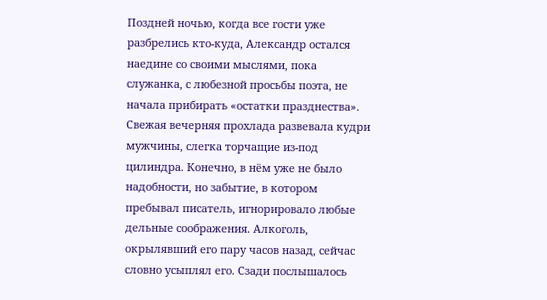Поздней ночью, когда все гости уже разбрелись кто-куда, Александр остался наедине со своими мыслями, пока служанка, с любезной просьбы поэта, не начала прибирать «остатки празднества». Свежая вечерняя прохлада развевала кудри мужчины, слегка торчащие из-под цилиндра. Конечно, в нём уже не было надобности, но забытие, в котором пребывал писатель, игнорировало любые дельные соображения. Алкоголь, окрылявший его пару часов назад, сейчас словно усыплял его. Сзади послышалось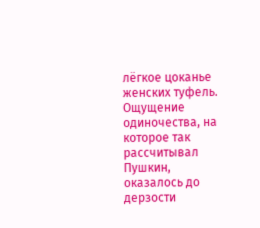лёгкое цоканье женских туфель. Ощущение одиночества, на которое так рассчитывал Пушкин, оказалось до дерзости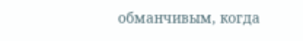обманчивым, когда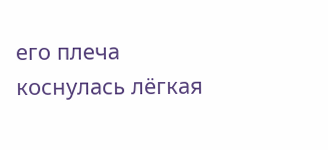его плеча коснулась лёгкая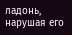ладонь, нарушая его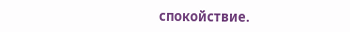спокойствие.